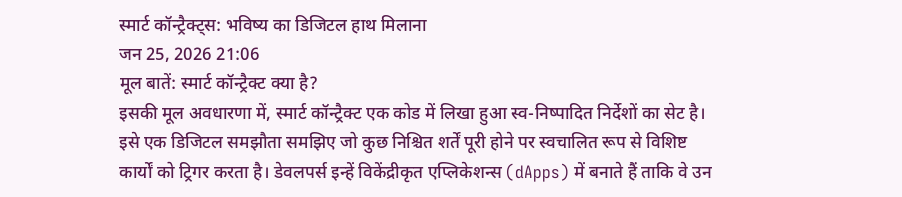स्मार्ट कॉन्ट्रैक्ट्स: भविष्य का डिजिटल हाथ मिलाना
जन 25, 2026 21:06
मूल बातें: स्मार्ट कॉन्ट्रैक्ट क्या है?
इसकी मूल अवधारणा में, स्मार्ट कॉन्ट्रैक्ट एक कोड में लिखा हुआ स्व-निष्पादित निर्देशों का सेट है। इसे एक डिजिटल समझौता समझिए जो कुछ निश्चित शर्तें पूरी होने पर स्वचालित रूप से विशिष्ट कार्यों को ट्रिगर करता है। डेवलपर्स इन्हें विकेंद्रीकृत एप्लिकेशन्स (dApps) में बनाते हैं ताकि वे उन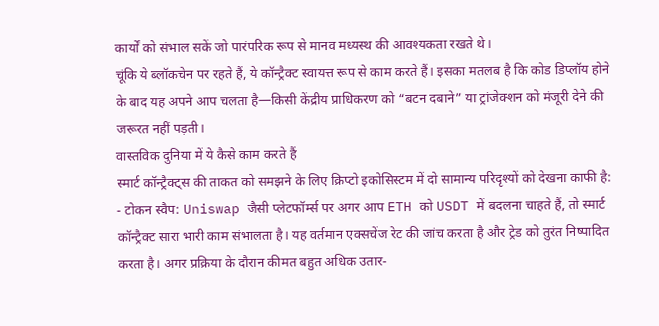कार्यों को संभाल सकें जो पारंपरिक रूप से मानव मध्यस्थ की आवश्यकता रखते थे।
चूंकि ये ब्लॉकचेन पर रहते हैं, ये कॉन्ट्रैक्ट स्वायत्त रूप से काम करते हैं। इसका मतलब है कि कोड डिप्लॉय होने के बाद यह अपने आप चलता है—किसी केंद्रीय प्राधिकरण को “बटन दबाने” या ट्रांजेक्शन को मंजूरी देने की जरूरत नहीं पड़ती।
वास्तविक दुनिया में ये कैसे काम करते हैं
स्मार्ट कॉन्ट्रैक्ट्स की ताकत को समझने के लिए क्रिप्टो इकोसिस्टम में दो सामान्य परिदृश्यों को देखना काफी है:
- टोकन स्वैप: Uniswap जैसी प्लेटफॉर्म्स पर अगर आप ETH को USDT में बदलना चाहते हैं, तो स्मार्ट कॉन्ट्रैक्ट सारा भारी काम संभालता है। यह वर्तमान एक्सचेंज रेट की जांच करता है और ट्रेड को तुरंत निष्पादित करता है। अगर प्रक्रिया के दौरान कीमत बहुत अधिक उतार-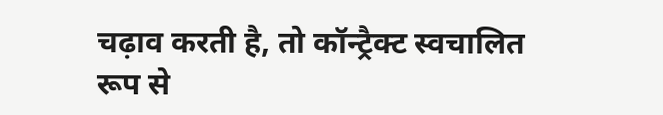चढ़ाव करती है, तो कॉन्ट्रैक्ट स्वचालित रूप से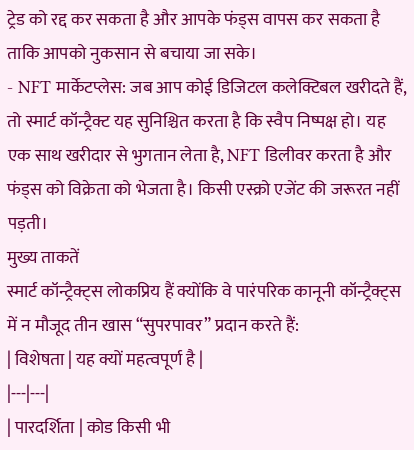ट्रेड को रद्द कर सकता है और आपके फंड्स वापस कर सकता है ताकि आपको नुकसान से बचाया जा सके।
- NFT मार्केटप्लेस: जब आप कोई डिजिटल कलेक्टिबल खरीदते हैं, तो स्मार्ट कॉन्ट्रैक्ट यह सुनिश्चित करता है कि स्वैप निष्पक्ष हो। यह एक साथ खरीदार से भुगतान लेता है, NFT डिलीवर करता है और फंड्स को विक्रेता को भेजता है। किसी एस्क्रो एजेंट की जरूरत नहीं पड़ती।
मुख्य ताकतें
स्मार्ट कॉन्ट्रैक्ट्स लोकप्रिय हैं क्योंकि वे पारंपरिक कानूनी कॉन्ट्रैक्ट्स में न मौजूद तीन खास “सुपरपावर” प्रदान करते हैं:
| विशेषता | यह क्यों महत्वपूर्ण है |
|---|---|
| पारदर्शिता | कोड किसी भी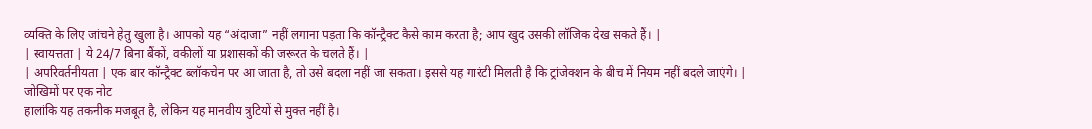व्यक्ति के लिए जांचने हेतु खुला है। आपको यह “अंदाजा” नहीं लगाना पड़ता कि कॉन्ट्रैक्ट कैसे काम करता है; आप खुद उसकी लॉजिक देख सकते हैं। |
| स्वायत्तता | ये 24/7 बिना बैंकों, वकीलों या प्रशासकों की जरूरत के चलते हैं। |
| अपरिवर्तनीयता | एक बार कॉन्ट्रैक्ट ब्लॉकचेन पर आ जाता है, तो उसे बदला नहीं जा सकता। इससे यह गारंटी मिलती है कि ट्रांजेक्शन के बीच में नियम नहीं बदले जाएंगे। |
जोखिमों पर एक नोट
हालांकि यह तकनीक मजबूत है, लेकिन यह मानवीय त्रुटियों से मुक्त नहीं है।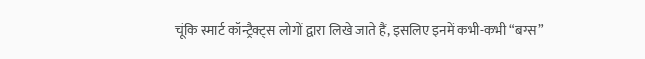चूंकि स्मार्ट कॉन्ट्रैक्ट्स लोगों द्वारा लिखे जाते हैं, इसलिए इनमें कभी-कभी “बग्स”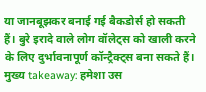या जानबूझकर बनाई गई बैकडोर्स हो सकती हैं। बुरे इरादे वाले लोग वॉलेट्स को खाली करने के लिए दुर्भावनापूर्ण कॉन्ट्रैक्ट्स बना सकते हैं।
मुख्य takeaway: हमेशा उस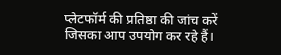प्लेटफॉर्म की प्रतिष्ठा की जांच करें जिसका आप उपयोग कर रहे हैं।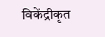विकेंद्रीकृत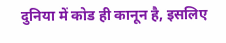दुनिया में कोड ही कानून है, इसलिए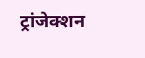ट्रांजेक्शन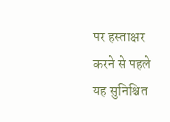पर हस्ताक्षर करने से पहले यह सुनिश्चित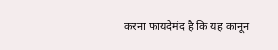करना फायदेमंद है कि यह कानून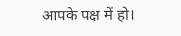आपके पक्ष में हो।